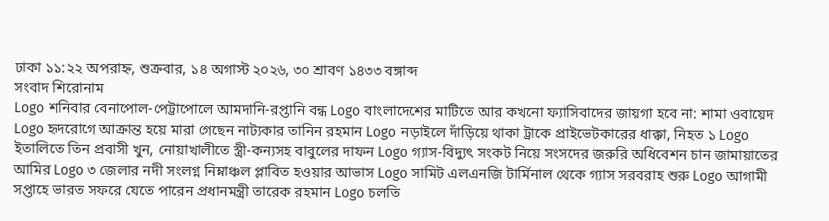ঢাকা ১১:২২ অপরাহ্ন, শুক্রবার, ১৪ অগাস্ট ২০২৬, ৩০ শ্রাবণ ১৪৩৩ বঙ্গাব্দ
সংবাদ শিরোনাম
Logo শনিবার বেনাপোল-পেট্রাপোলে আমদানি-রপ্তানি বন্ধ Logo বাংলাদেশের মাটিতে আর কখনো ফ্যাসিবাদের জায়গা হবে না: শামা ওবায়েদ Logo হৃদরোগে আক্রান্ত হয়ে মারা গেছেন নাট্যকার তানিন রহমান Logo নড়াইলে দাঁড়িয়ে থাকা ট্রাকে প্রাইভেটকারের ধাক্কা, নিহত ১ Logo ইতালিতে তিন প্রবাসী খুন, নোয়াখালীতে স্ত্রী-কন্যসহ বাবুলের দাফন Logo গ্যাস-বিদ্যুৎ সংকট নিয়ে সংসদের জরুরি অধিবেশন চান জামায়াতের আমির Logo ৩ জেলার নদী সংলগ্ন নিম্নাঞ্চল প্লাবিত হওয়ার আভাস Logo সামিট এলএনজি টার্মিনাল থেকে গ্যাস সরবরাহ শুরু Logo আগামী সপ্তাহে ভারত সফরে যেতে পারেন প্রধানমন্ত্রী তারেক রহমান Logo চলতি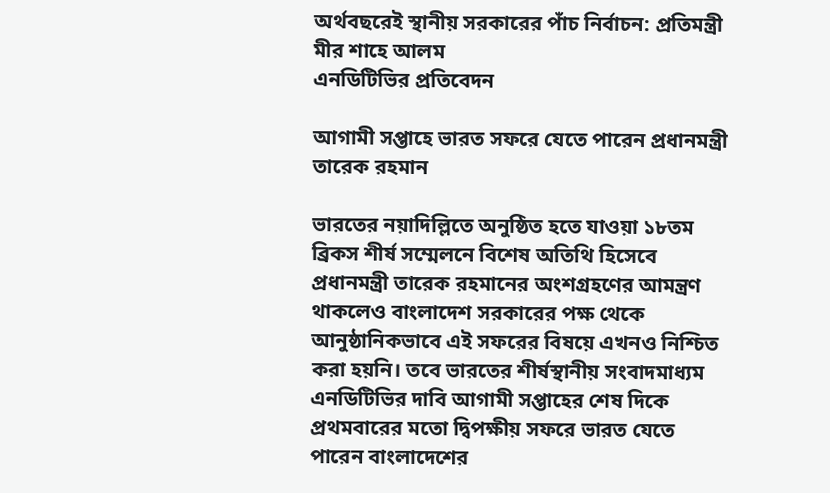অর্থবছরেই স্থানীয় সরকারের পাঁচ নির্বাচন: প্রতিমন্ত্রী মীর শাহে আলম
এনডিটিভির প্রতিবেদন

আগামী সপ্তাহে ভারত সফরে যেতে পারেন প্রধানমন্ত্রী তারেক রহমান

ভারতের নয়াদিল্লিতে অনুষ্ঠিত হতে যাওয়া ১৮তম ব্রিকস শীর্ষ সম্মেলনে বিশেষ অতিথি হিসেবে প্রধানমন্ত্রী তারেক রহমানের অংশগ্রহণের আমন্ত্রণ থাকলেও বাংলাদেশ সরকারের পক্ষ থেকে আনুষ্ঠানিকভাবে এই সফরের বিষয়ে এখনও নিশ্চিত করা হয়নি। তবে ভারতের শীর্ষস্থানীয় সংবাদমাধ্যম এনডিটিভির দাবি আগামী সপ্তাহের শেষ দিকে প্রথমবারের মতো দ্বিপক্ষীয় সফরে ভারত যেতে পারেন বাংলাদেশের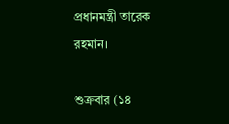প্রধানমন্ত্রী তারেক রহমান।

শুক্রবার (১৪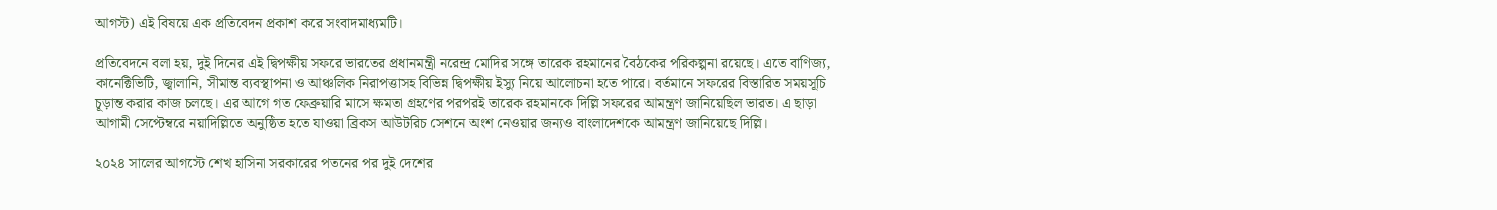আগস্ট) এই বিষয়ে এক প্রতিবেদন প্রকাশ করে সংবাদমাধ্যমটি।

প্রতিবেদনে বলা হয়, দুই দিনের এই দ্বিপক্ষীয় সফরে ভারতের প্রধানমন্ত্রী নরেন্দ্র মোদির সঙ্গে তারেক রহমানের বৈঠকের পরিকল্পনা রয়েছে। এতে বাণিজ্য, কানেক্টিভিটি, জ্বালানি, সীমান্ত ব্যবস্থাপনা ও আঞ্চলিক নিরাপত্তাসহ বিভিন্ন দ্বিপক্ষীয় ইস্যু নিয়ে আলোচনা হতে পারে। বর্তমানে সফরের বিস্তারিত সময়সূচি চূড়ান্ত করার কাজ চলছে। এর আগে গত ফেব্রুয়ারি মাসে ক্ষমতা গ্রহণের পরপরই তারেক রহমানকে দিল্লি সফরের আমন্ত্রণ জানিয়েছিল ভারত। এ ছাড়া আগামী সেপ্টেম্বরে নয়াদিল্লিতে অনুষ্ঠিত হতে যাওয়া ব্রিকস আউটরিচ সেশনে অংশ নেওয়ার জন্যও বাংলাদেশকে আমন্ত্রণ জানিয়েছে দিল্লি।

২০২৪ সালের আগস্টে শেখ হাসিনা সরকারের পতনের পর দুই দেশের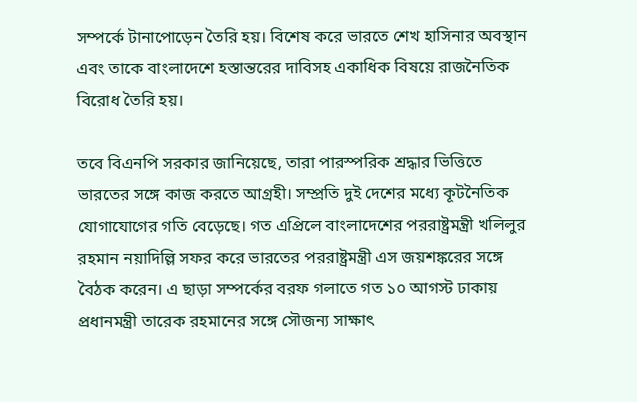সম্পর্কে টানাপোড়েন তৈরি হয়। বিশেষ করে ভারতে শেখ হাসিনার অবস্থান এবং তাকে বাংলাদেশে হস্তান্তরের দাবিসহ একাধিক বিষয়ে রাজনৈতিক বিরোধ তৈরি হয়।

তবে বিএনপি সরকার জানিয়েছে, তারা পারস্পরিক শ্রদ্ধার ভিত্তিতে ভারতের সঙ্গে কাজ করতে আগ্রহী। সম্প্রতি দুই দেশের মধ্যে কূটনৈতিক যোগাযোগের গতি বেড়েছে। গত এপ্রিলে বাংলাদেশের পররাষ্ট্রমন্ত্রী খলিলুর রহমান নয়াদিল্লি সফর করে ভারতের পররাষ্ট্রমন্ত্রী এস জয়শঙ্করের সঙ্গে বৈঠক করেন। এ ছাড়া সম্পর্কের বরফ গলাতে গত ১০ আগস্ট ঢাকায় প্রধানমন্ত্রী তারেক রহমানের সঙ্গে সৌজন্য সাক্ষাৎ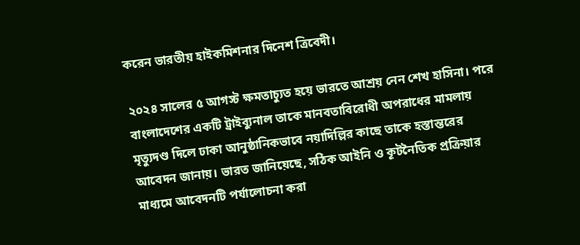করেন ভারতীয় হাইকমিশনার দিনেশ ত্রিবেদী।

২০২৪ সালের ৫ আগস্ট ক্ষমতাচ্যুত হয়ে ভারতে আশ্রয় নেন শেখ হাসিনা। পরে বাংলাদেশের একটি ট্রাইব্যুনাল তাকে মানবতাবিরোধী অপরাধের মামলায় মৃত্যুদণ্ড দিলে ঢাকা আনুষ্ঠানিকভাবে নয়াদিল্লির কাছে তাকে হস্তান্তরের আবেদন জানায়। ভারত জানিয়েছে, সঠিক আইনি ও কূটনৈতিক প্রক্রিয়ার মাধ্যমে আবেদনটি পর্যালোচনা করা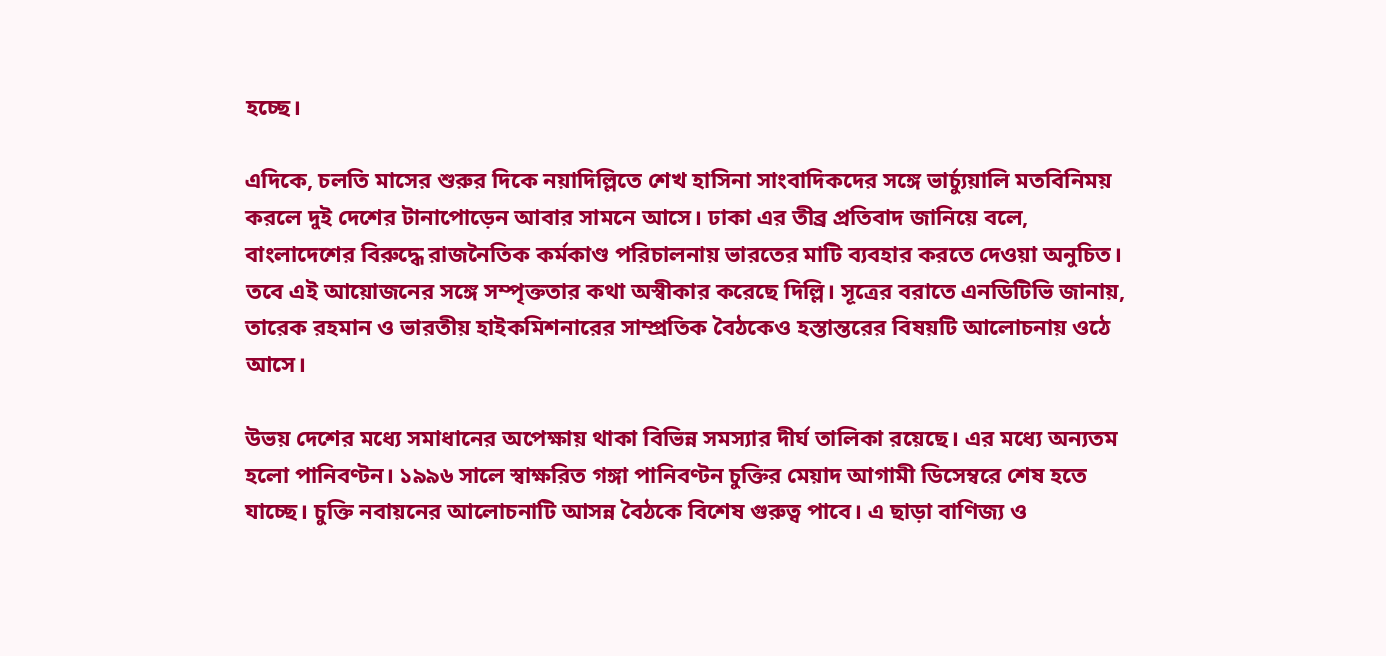হচ্ছে।

এদিকে, চলতি মাসের শুরুর দিকে নয়াদিল্লিতে শেখ হাসিনা সাংবাদিকদের সঙ্গে ভার্চ্যুয়ালি মতবিনিময় করলে দুই দেশের টানাপোড়েন আবার সামনে আসে। ঢাকা এর তীব্র প্রতিবাদ জানিয়ে বলে, বাংলাদেশের বিরুদ্ধে রাজনৈতিক কর্মকাণ্ড পরিচালনায় ভারতের মাটি ব্যবহার করতে দেওয়া অনুচিত। তবে এই আয়োজনের সঙ্গে সম্পৃক্ততার কথা অস্বীকার করেছে দিল্লি। সূত্রের বরাতে এনডিটিভি জানায়, তারেক রহমান ও ভারতীয় হাইকমিশনারের সাম্প্রতিক বৈঠকেও হস্তান্তরের বিষয়টি আলোচনায় ওঠে আসে।

উভয় দেশের মধ্যে সমাধানের অপেক্ষায় থাকা বিভিন্ন সমস্যার দীর্ঘ তালিকা রয়েছে। এর মধ্যে অন্যতম হলো পানিবণ্টন। ১৯৯৬ সালে স্বাক্ষরিত গঙ্গা পানিবণ্টন চুক্তির মেয়াদ আগামী ডিসেম্বরে শেষ হতে যাচ্ছে। চুক্তি নবায়নের আলোচনাটি আসন্ন বৈঠকে বিশেষ গুরুত্ব পাবে। এ ছাড়া বাণিজ্য ও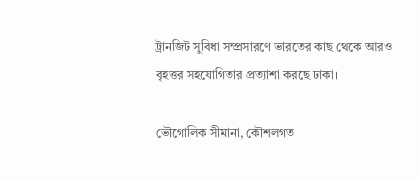ট্রানজিট সুবিধা সম্প্রসারণে ভারতের কাছ থেকে আরও বৃহত্তর সহযোগিতার প্রত্যাশা করছে ঢাকা।

ভৌগোলিক সীমানা, কৌশলগত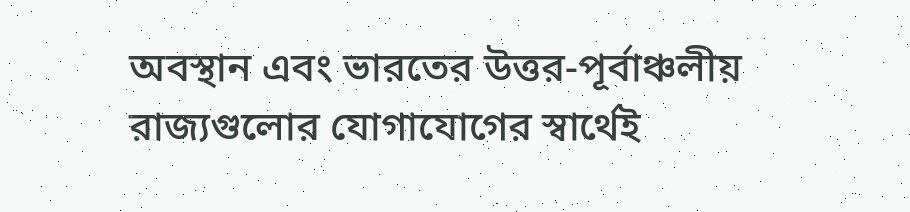অবস্থান এবং ভারতের উত্তর-পূর্বাঞ্চলীয় রাজ্যগুলোর যোগাযোগের স্বার্থেই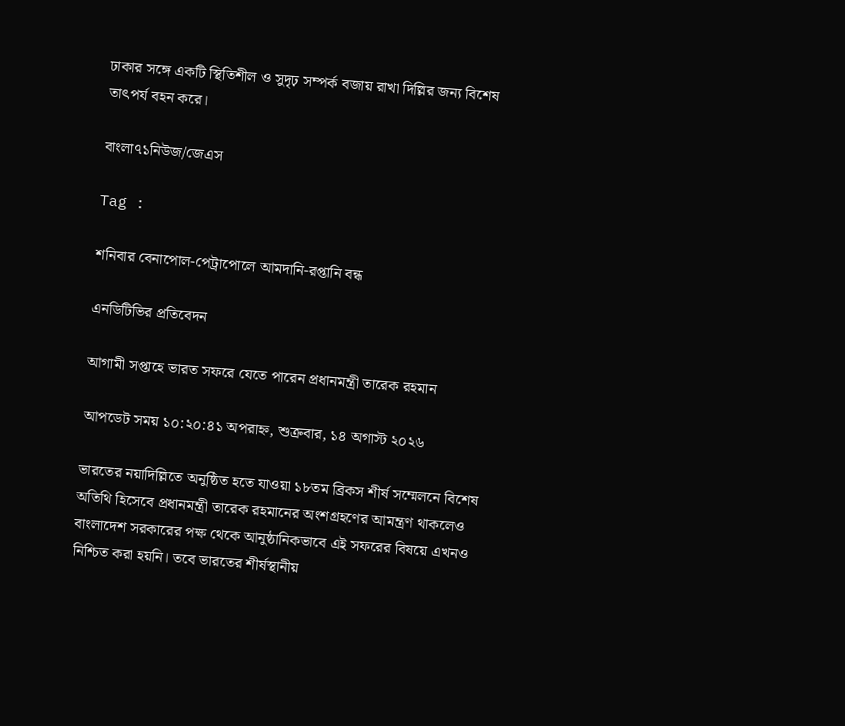ঢাকার সঙ্গে একটি স্থিতিশীল ও সুদৃঢ় সম্পর্ক বজায় রাখা দিল্লির জন্য বিশেষ তাৎপর্য বহন করে।

বাংলা৭১নিউজ/জেএস

Tag :

শনিবার বেনাপোল-পেট্রাপোলে আমদানি-রপ্তানি বন্ধ

এনডিটিভির প্রতিবেদন

আগামী সপ্তাহে ভারত সফরে যেতে পারেন প্রধানমন্ত্রী তারেক রহমান

আপডেট সময় ১০:২০:৪১ অপরাহ্ন, শুক্রবার, ১৪ অগাস্ট ২০২৬

ভারতের নয়াদিল্লিতে অনুষ্ঠিত হতে যাওয়া ১৮তম ব্রিকস শীর্ষ সম্মেলনে বিশেষ অতিথি হিসেবে প্রধানমন্ত্রী তারেক রহমানের অংশগ্রহণের আমন্ত্রণ থাকলেও বাংলাদেশ সরকারের পক্ষ থেকে আনুষ্ঠানিকভাবে এই সফরের বিষয়ে এখনও নিশ্চিত করা হয়নি। তবে ভারতের শীর্ষস্থানীয়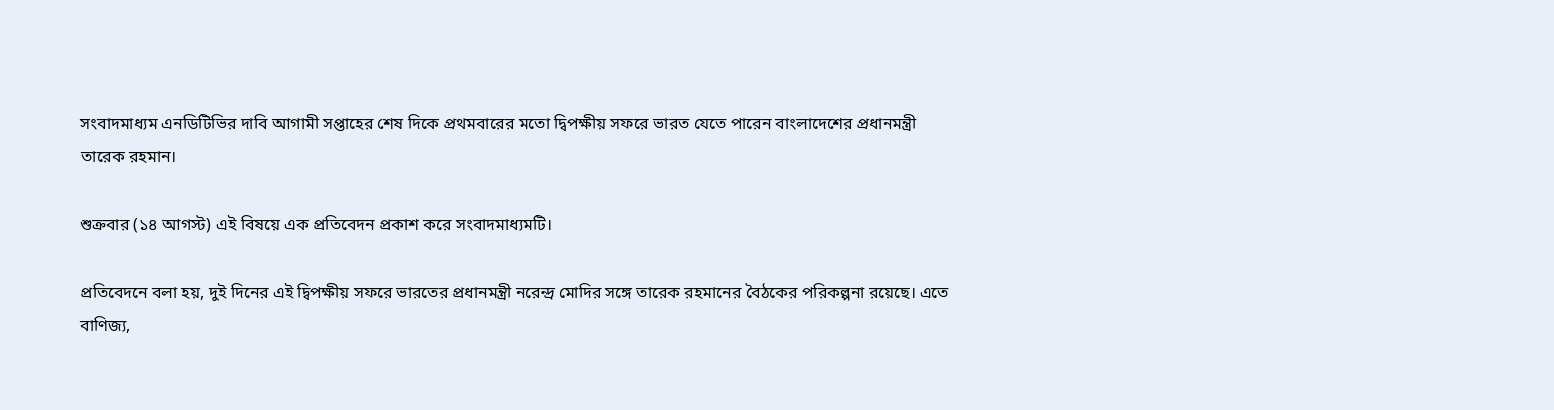সংবাদমাধ্যম এনডিটিভির দাবি আগামী সপ্তাহের শেষ দিকে প্রথমবারের মতো দ্বিপক্ষীয় সফরে ভারত যেতে পারেন বাংলাদেশের প্রধানমন্ত্রী তারেক রহমান।

শুক্রবার (১৪ আগস্ট) এই বিষয়ে এক প্রতিবেদন প্রকাশ করে সংবাদমাধ্যমটি।

প্রতিবেদনে বলা হয়, দুই দিনের এই দ্বিপক্ষীয় সফরে ভারতের প্রধানমন্ত্রী নরেন্দ্র মোদির সঙ্গে তারেক রহমানের বৈঠকের পরিকল্পনা রয়েছে। এতে বাণিজ্য,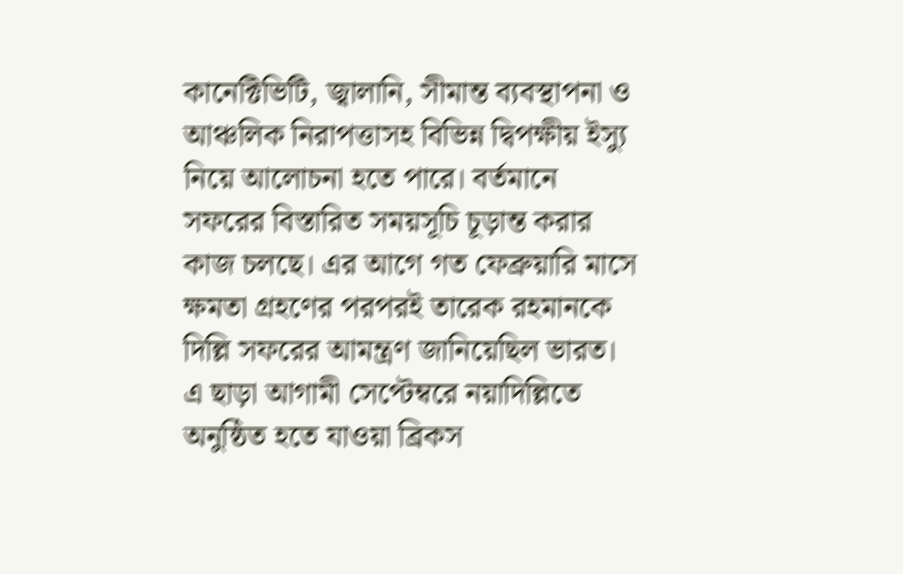কানেক্টিভিটি, জ্বালানি, সীমান্ত ব্যবস্থাপনা ও আঞ্চলিক নিরাপত্তাসহ বিভিন্ন দ্বিপক্ষীয় ইস্যু নিয়ে আলোচনা হতে পারে। বর্তমানে সফরের বিস্তারিত সময়সূচি চূড়ান্ত করার কাজ চলছে। এর আগে গত ফেব্রুয়ারি মাসে ক্ষমতা গ্রহণের পরপরই তারেক রহমানকে দিল্লি সফরের আমন্ত্রণ জানিয়েছিল ভারত। এ ছাড়া আগামী সেপ্টেম্বরে নয়াদিল্লিতে অনুষ্ঠিত হতে যাওয়া ব্রিকস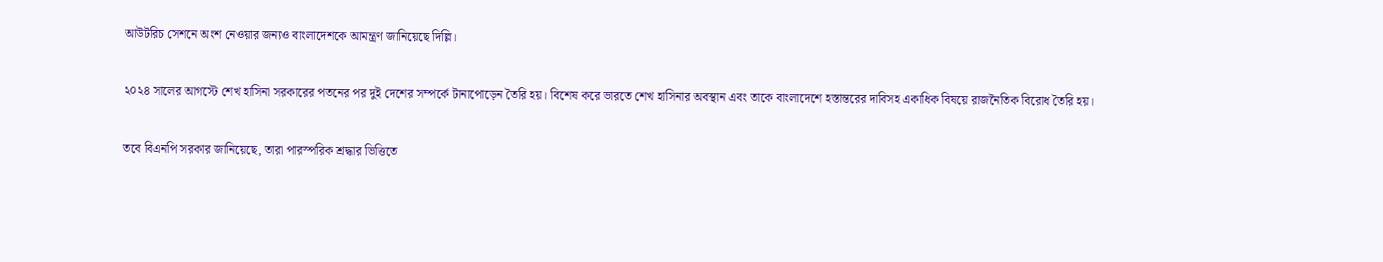আউটরিচ সেশনে অংশ নেওয়ার জন্যও বাংলাদেশকে আমন্ত্রণ জানিয়েছে দিল্লি।

২০২৪ সালের আগস্টে শেখ হাসিনা সরকারের পতনের পর দুই দেশের সম্পর্কে টানাপোড়েন তৈরি হয়। বিশেষ করে ভারতে শেখ হাসিনার অবস্থান এবং তাকে বাংলাদেশে হস্তান্তরের দাবিসহ একাধিক বিষয়ে রাজনৈতিক বিরোধ তৈরি হয়।

তবে বিএনপি সরকার জানিয়েছে, তারা পারস্পরিক শ্রদ্ধার ভিত্তিতে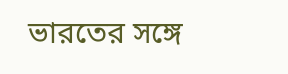ভারতের সঙ্গে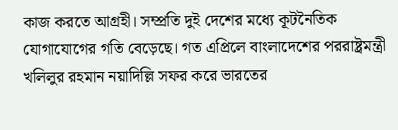কাজ করতে আগ্রহী। সম্প্রতি দুই দেশের মধ্যে কূটনৈতিক যোগাযোগের গতি বেড়েছে। গত এপ্রিলে বাংলাদেশের পররাষ্ট্রমন্ত্রী খলিলুর রহমান নয়াদিল্লি সফর করে ভারতের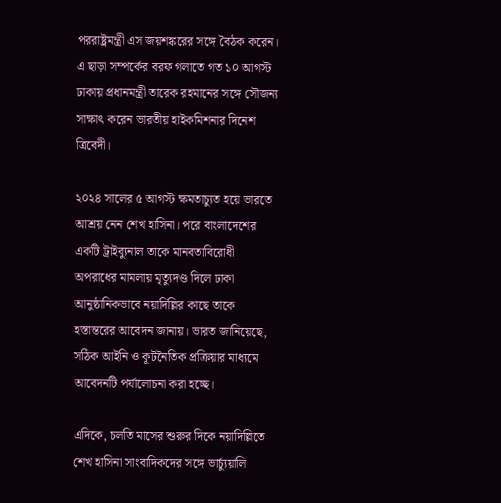পররাষ্ট্রমন্ত্রী এস জয়শঙ্করের সঙ্গে বৈঠক করেন। এ ছাড়া সম্পর্কের বরফ গলাতে গত ১০ আগস্ট ঢাকায় প্রধানমন্ত্রী তারেক রহমানের সঙ্গে সৌজন্য সাক্ষাৎ করেন ভারতীয় হাইকমিশনার দিনেশ ত্রিবেদী।

২০২৪ সালের ৫ আগস্ট ক্ষমতাচ্যুত হয়ে ভারতে আশ্রয় নেন শেখ হাসিনা। পরে বাংলাদেশের একটি ট্রাইব্যুনাল তাকে মানবতাবিরোধী অপরাধের মামলায় মৃত্যুদণ্ড দিলে ঢাকা আনুষ্ঠানিকভাবে নয়াদিল্লির কাছে তাকে হস্তান্তরের আবেদন জানায়। ভারত জানিয়েছে, সঠিক আইনি ও কূটনৈতিক প্রক্রিয়ার মাধ্যমে আবেদনটি পর্যালোচনা করা হচ্ছে।

এদিকে, চলতি মাসের শুরুর দিকে নয়াদিল্লিতে শেখ হাসিনা সাংবাদিকদের সঙ্গে ভার্চ্যুয়ালি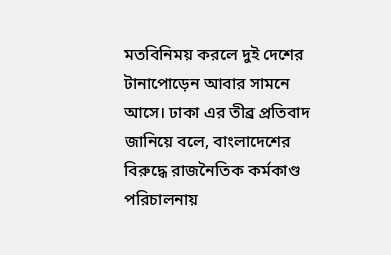মতবিনিময় করলে দুই দেশের টানাপোড়েন আবার সামনে আসে। ঢাকা এর তীব্র প্রতিবাদ জানিয়ে বলে, বাংলাদেশের বিরুদ্ধে রাজনৈতিক কর্মকাণ্ড পরিচালনায়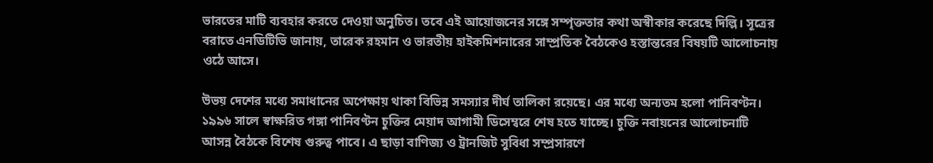ভারতের মাটি ব্যবহার করতে দেওয়া অনুচিত। তবে এই আয়োজনের সঙ্গে সম্পৃক্ততার কথা অস্বীকার করেছে দিল্লি। সূত্রের বরাতে এনডিটিভি জানায়, তারেক রহমান ও ভারতীয় হাইকমিশনারের সাম্প্রতিক বৈঠকেও হস্তান্তরের বিষয়টি আলোচনায় ওঠে আসে।

উভয় দেশের মধ্যে সমাধানের অপেক্ষায় থাকা বিভিন্ন সমস্যার দীর্ঘ তালিকা রয়েছে। এর মধ্যে অন্যতম হলো পানিবণ্টন। ১৯৯৬ সালে স্বাক্ষরিত গঙ্গা পানিবণ্টন চুক্তির মেয়াদ আগামী ডিসেম্বরে শেষ হতে যাচ্ছে। চুক্তি নবায়নের আলোচনাটি আসন্ন বৈঠকে বিশেষ গুরুত্ব পাবে। এ ছাড়া বাণিজ্য ও ট্রানজিট সুবিধা সম্প্রসারণে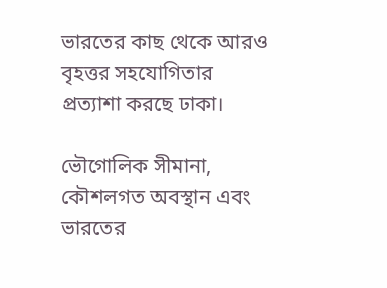ভারতের কাছ থেকে আরও বৃহত্তর সহযোগিতার প্রত্যাশা করছে ঢাকা।

ভৌগোলিক সীমানা, কৌশলগত অবস্থান এবং ভারতের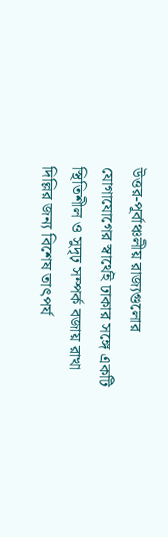উত্তর-পূর্বাঞ্চলীয় রাজ্যগুলোর যোগাযোগের স্বার্থেই ঢাকার সঙ্গে একটি স্থিতিশীল ও সুদৃঢ় সম্পর্ক বজায় রাখা দিল্লির জন্য বিশেষ তাৎপর্য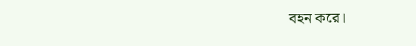বহন করে।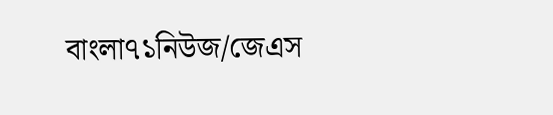বাংলা৭১নিউজ/জেএস